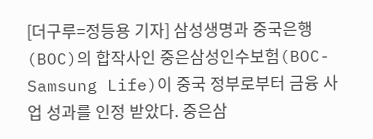[더구루=정등용 기자] 삼성생명과 중국은행(BOC)의 합작사인 중은삼성인수보험(BOC-Samsung Life)이 중국 정부로부터 금융 사업 성과를 인정 받았다. 중은삼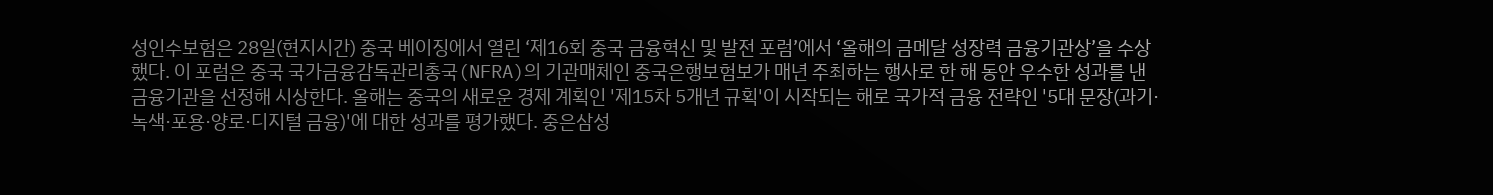성인수보험은 28일(현지시간) 중국 베이징에서 열린 ‘제16회 중국 금융혁신 및 발전 포럼’에서 ‘올해의 금메달 성장력 금융기관상’을 수상했다. 이 포럼은 중국 국가금융감독관리총국(NFRA)의 기관매체인 중국은행보험보가 매년 주최하는 행사로 한 해 동안 우수한 성과를 낸 금융기관을 선정해 시상한다. 올해는 중국의 새로운 경제 계획인 '제15차 5개년 규획'이 시작되는 해로 국가적 금융 전략인 '5대 문장(과기·녹색·포용·양로·디지털 금융)'에 대한 성과를 평가했다. 중은삼성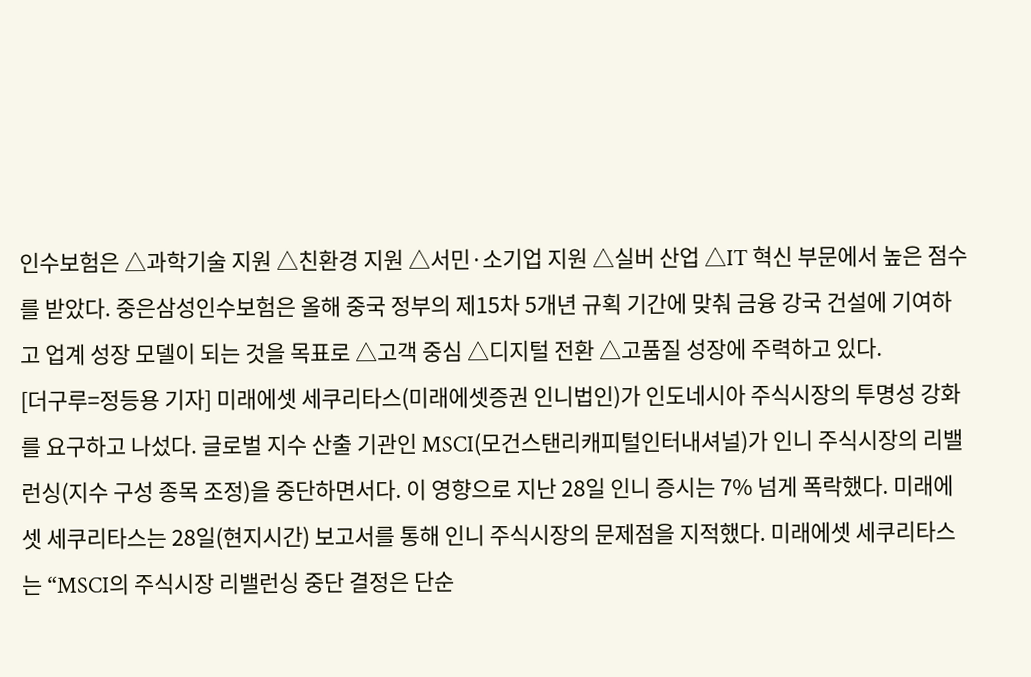인수보험은 △과학기술 지원 △친환경 지원 △서민·소기업 지원 △실버 산업 △IT 혁신 부문에서 높은 점수를 받았다. 중은삼성인수보험은 올해 중국 정부의 제15차 5개년 규획 기간에 맞춰 금융 강국 건설에 기여하고 업계 성장 모델이 되는 것을 목표로 △고객 중심 △디지털 전환 △고품질 성장에 주력하고 있다.
[더구루=정등용 기자] 미래에셋 세쿠리타스(미래에셋증권 인니법인)가 인도네시아 주식시장의 투명성 강화를 요구하고 나섰다. 글로벌 지수 산출 기관인 MSCI(모건스탠리캐피털인터내셔널)가 인니 주식시장의 리밸런싱(지수 구성 종목 조정)을 중단하면서다. 이 영향으로 지난 28일 인니 증시는 7% 넘게 폭락했다. 미래에셋 세쿠리타스는 28일(현지시간) 보고서를 통해 인니 주식시장의 문제점을 지적했다. 미래에셋 세쿠리타스는 “MSCI의 주식시장 리밸런싱 중단 결정은 단순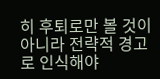히 후퇴로만 볼 것이 아니라 전략적 경고로 인식해야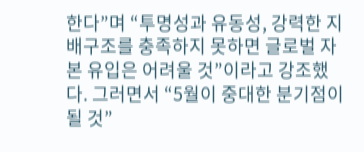한다”며 “투명성과 유동성, 강력한 지배구조를 충족하지 못하면 글로벌 자본 유입은 어려울 것”이라고 강조했다. 그러면서 “5월이 중대한 분기점이 될 것”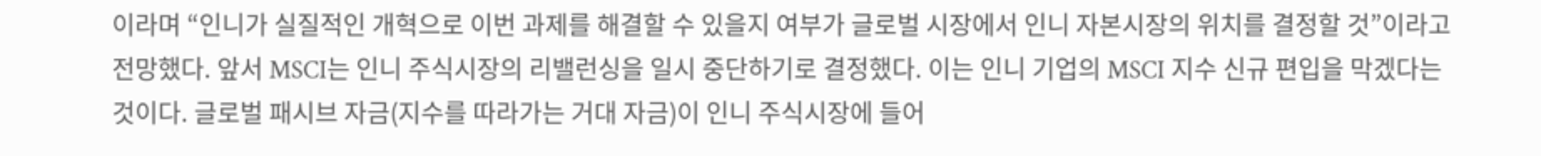이라며 “인니가 실질적인 개혁으로 이번 과제를 해결할 수 있을지 여부가 글로벌 시장에서 인니 자본시장의 위치를 결정할 것”이라고 전망했다. 앞서 MSCI는 인니 주식시장의 리밸런싱을 일시 중단하기로 결정했다. 이는 인니 기업의 MSCI 지수 신규 편입을 막겠다는 것이다. 글로벌 패시브 자금(지수를 따라가는 거대 자금)이 인니 주식시장에 들어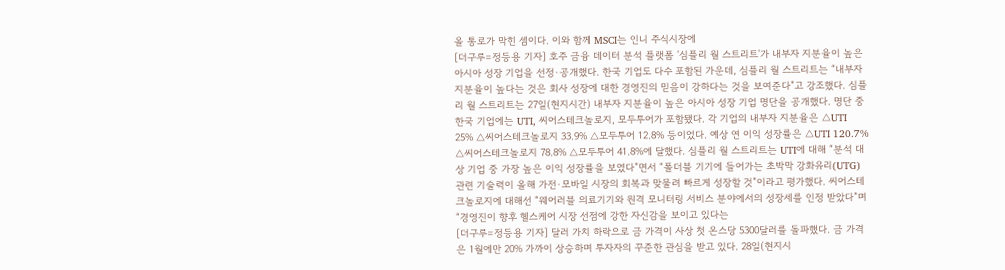올 통로가 막힌 셈이다. 이와 함께 MSCI는 인니 주식시장에
[더구루=정등용 기자] 호주 금융 데이터 분석 플랫폼 '심플리 월 스트리트'가 내부자 지분율이 높은 아시아 성장 기업을 선정·공개했다. 한국 기업도 다수 포함된 가운데, 심플리 월 스트리트는 “내부자 지분율이 높다는 것은 회사 성장에 대한 경영진의 믿음이 강하다는 것을 보여준다”고 강조했다. 심플리 월 스트리트는 27일(현지시간) 내부자 지분율이 높은 아시아 성장 기업 명단을 공개했다. 명단 중 한국 기업에는 UTI, 씨어스테크놀로지, 모두투어가 포함됐다. 각 기업의 내부자 지분율은 △UTI 25% △씨어스테크놀로지 33.9% △모두투어 12.8% 등이었다. 예상 연 이익 성장률은 △UTI 120.7% △씨어스테크놀로지 78.8% △모두투어 41.8%에 달했다. 심플리 월 스트리트는 UTI에 대해 “분석 대상 기업 중 가장 높은 이익 성장률을 보였다”면서 “폴더블 기기에 들어가는 초박막 강화유리(UTG) 관련 기술력이 올해 가전·모바일 시장의 회복과 맞물려 빠르게 성장할 것”이라고 평가했다. 씨어스테크놀로지에 대해선 “웨어러블 의료기기와 원격 모니터링 서비스 분야에서의 성장세를 인정 받았다”며 “경영진이 향후 헬스케어 시장 선점에 강한 자신감을 보이고 있다는
[더구루=정등용 기자] 달러 가치 하락으로 금 가격이 사상 첫 온스당 5300달러를 돌파했다. 금 가격은 1월에만 20% 가까이 상승하며 투자자의 꾸준한 관심을 받고 있다. 28일(현지시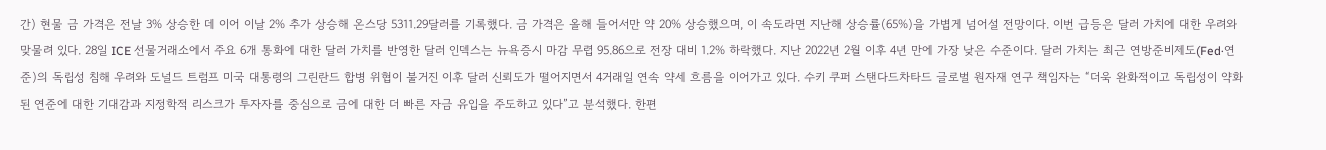간) 현물 금 가격은 전날 3% 상승한 데 이어 이날 2% 추가 상승해 온스당 5311.29달러를 기록했다. 금 가격은 올해 들어서만 약 20% 상승했으며, 이 속도라면 지난해 상승률(65%)을 가볍게 넘어설 전망이다. 이번 급등은 달러 가치에 대한 우려와 맞물려 있다. 28일 ICE 선물거래소에서 주요 6개 통화에 대한 달러 가치를 반영한 달러 인덱스는 뉴욕증시 마감 무렵 95.86으로 전장 대비 1.2% 하락했다. 지난 2022년 2월 이후 4년 만에 가장 낮은 수준이다. 달러 가치는 최근 연방준비제도(Fed·연준)의 독립성 침해 우려와 도널드 트럼프 미국 대통령의 그린란드 합병 위협이 불거진 이후 달러 신뢰도가 떨어지면서 4거래일 연속 약세 흐름을 이어가고 있다. 수키 쿠퍼 스탠다드차타드 글로벌 원자재 연구 책임자는 “더욱 완화적이고 독립성이 약화된 연준에 대한 기대감과 지정학적 리스크가 투자자를 중심으로 금에 대한 더 빠른 자금 유입을 주도하고 있다”고 분석했다. 한편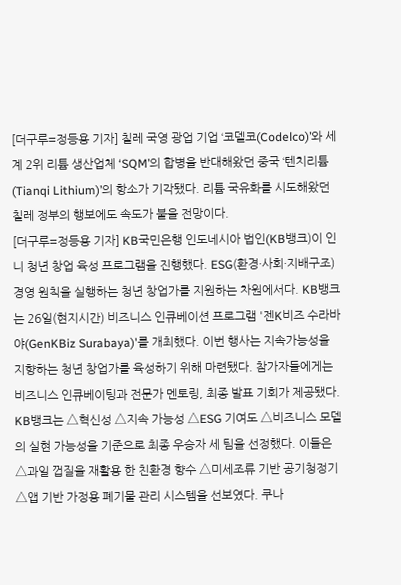[더구루=정등용 기자] 칠레 국영 광업 기업 ‘코델코(Codelco)’와 세계 2위 리튬 생산업체 ‘SQM’의 합병을 반대해왔던 중국 ‘텐치리튬(Tianqi Lithium)’의 항소가 기각됐다. 리튬 국유화를 시도해왔던 칠레 정부의 행보에도 속도가 붙을 전망이다.
[더구루=정등용 기자] KB국민은행 인도네시아 법인(KB뱅크)이 인니 청년 창업 육성 프로그램을 진행했다. ESG(환경·사회·지배구조) 경영 원칙을 실행하는 청년 창업가를 지원하는 차원에서다. KB뱅크는 26일(현지시간) 비즈니스 인큐베이션 프로그램 '젠K비즈 수라바야(GenKBiz Surabaya)'를 개최했다. 이번 행사는 지속가능성을 지향하는 청년 창업가를 육성하기 위해 마련됐다. 참가자들에게는 비즈니스 인큐베이팅과 전문가 멘토링, 최종 발표 기회가 제공됐다. KB뱅크는 △혁신성 △지속 가능성 △ESG 기여도 △비즈니스 모델의 실현 가능성을 기준으로 최종 우승자 세 팀을 선정했다. 이들은 △과일 껍질을 재활용 한 친환경 향수 △미세조류 기반 공기청정기 △앱 기반 가정용 폐기물 관리 시스템을 선보였다. 쿠나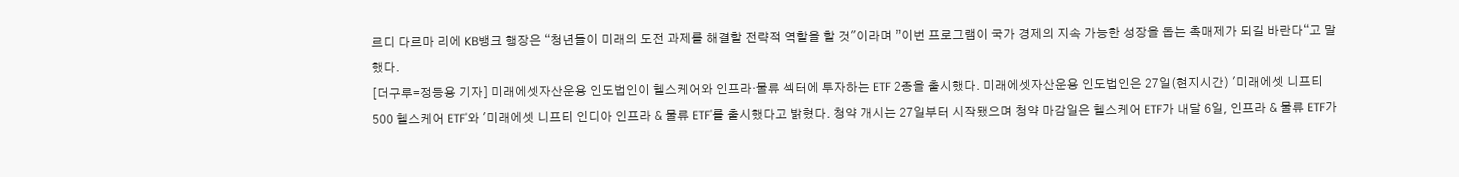르디 다르마 리에 KB뱅크 행장은 “청년들이 미래의 도전 과제를 해결할 전략적 역할을 할 것"이라며 ”이번 프로그램이 국가 경제의 지속 가능한 성장을 돕는 촉매제가 되길 바란다“고 말했다.
[더구루=정등용 기자] 미래에셋자산운용 인도법인이 헬스케어와 인프라·물류 섹터에 투자하는 ETF 2종을 출시했다. 미래에셋자산운용 인도법인은 27일(현지시간) '미래에셋 니프티 500 헬스케어 ETF'와 '미래에셋 니프티 인디아 인프라 & 물류 ETF'를 출시했다고 밝혔다. 청약 개시는 27일부터 시작됐으며 청약 마감일은 헬스케어 ETF가 내달 6일, 인프라 & 물류 ETF가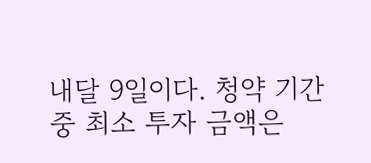내달 9일이다. 청약 기간 중 최소 투자 금액은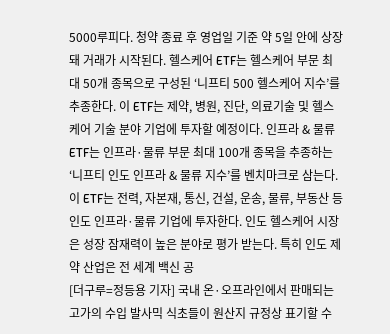5000루피다. 청약 종료 후 영업일 기준 약 5일 안에 상장돼 거래가 시작된다. 헬스케어 ETF는 헬스케어 부문 최대 50개 종목으로 구성된 ‘니프티 500 헬스케어 지수’를 추종한다. 이 ETF는 제약, 병원, 진단, 의료기술 및 헬스케어 기술 분야 기업에 투자할 예정이다. 인프라 & 물류 ETF는 인프라·물류 부문 최대 100개 종목을 추종하는 ‘니프티 인도 인프라 & 물류 지수’를 벤치마크로 삼는다. 이 ETF는 전력, 자본재, 통신, 건설, 운송, 물류, 부동산 등 인도 인프라·물류 기업에 투자한다. 인도 헬스케어 시장은 성장 잠재력이 높은 분야로 평가 받는다. 특히 인도 제약 산업은 전 세계 백신 공
[더구루=정등용 기자] 국내 온·오프라인에서 판매되는 고가의 수입 발사믹 식초들이 원산지 규정상 표기할 수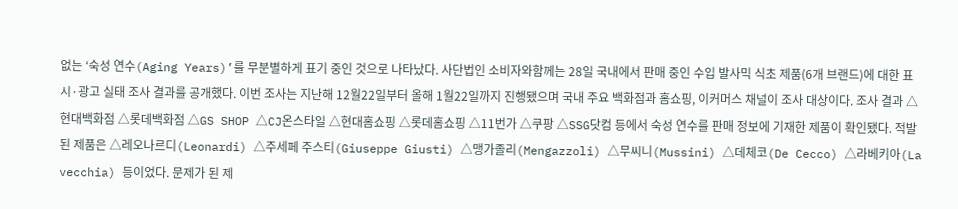없는 ‘숙성 연수(Aging Years)’를 무분별하게 표기 중인 것으로 나타났다. 사단법인 소비자와함께는 28일 국내에서 판매 중인 수입 발사믹 식초 제품(6개 브랜드)에 대한 표시·광고 실태 조사 결과를 공개했다. 이번 조사는 지난해 12월22일부터 올해 1월22일까지 진행됐으며 국내 주요 백화점과 홈쇼핑, 이커머스 채널이 조사 대상이다. 조사 결과 △현대백화점 △롯데백화점 △GS SHOP △CJ온스타일 △현대홈쇼핑 △롯데홈쇼핑 △11번가 △쿠팡 △SSG닷컴 등에서 숙성 연수를 판매 정보에 기재한 제품이 확인됐다. 적발된 제품은 △레오나르디(Leonardi) △주세페 주스티(Giuseppe Giusti) △맹가졸리(Mengazzoli) △무씨니(Mussini) △데체코(De Cecco) △라베키아(La vecchia) 등이었다. 문제가 된 제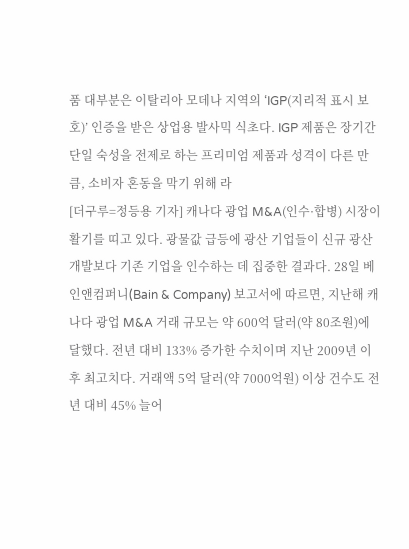품 대부분은 이탈리아 모데나 지역의 ‘IGP(지리적 표시 보호)’ 인증을 받은 상업용 발사믹 식초다. IGP 제품은 장기간 단일 숙성을 전제로 하는 프리미엄 제품과 성격이 다른 만큼, 소비자 혼동을 막기 위해 라
[더구루=정등용 기자] 캐나다 광업 M&A(인수·합병) 시장이 활기를 띠고 있다. 광물값 급등에 광산 기업들이 신규 광산 개발보다 기존 기업을 인수하는 데 집중한 결과다. 28일 베인앤컴퍼니(Bain & Company) 보고서에 따르면, 지난해 캐나다 광업 M&A 거래 규모는 약 600억 달러(약 80조원)에 달했다. 전년 대비 133% 증가한 수치이며 지난 2009년 이후 최고치다. 거래액 5억 달러(약 7000억원) 이상 건수도 전년 대비 45% 늘어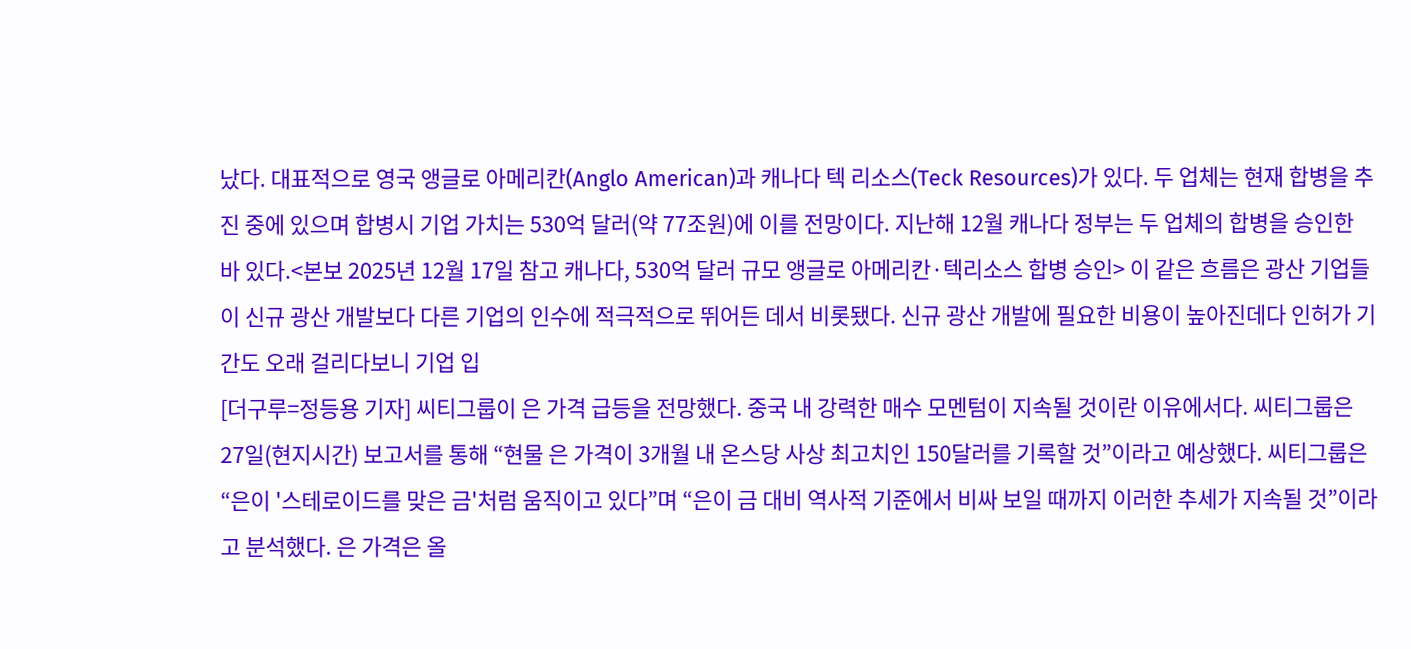났다. 대표적으로 영국 앵글로 아메리칸(Anglo American)과 캐나다 텍 리소스(Teck Resources)가 있다. 두 업체는 현재 합병을 추진 중에 있으며 합병시 기업 가치는 530억 달러(약 77조원)에 이를 전망이다. 지난해 12월 캐나다 정부는 두 업체의 합병을 승인한 바 있다.<본보 2025년 12월 17일 참고 캐나다, 530억 달러 규모 앵글로 아메리칸·텍리소스 합병 승인> 이 같은 흐름은 광산 기업들이 신규 광산 개발보다 다른 기업의 인수에 적극적으로 뛰어든 데서 비롯됐다. 신규 광산 개발에 필요한 비용이 높아진데다 인허가 기간도 오래 걸리다보니 기업 입
[더구루=정등용 기자] 씨티그룹이 은 가격 급등을 전망했다. 중국 내 강력한 매수 모멘텀이 지속될 것이란 이유에서다. 씨티그룹은 27일(현지시간) 보고서를 통해 “현물 은 가격이 3개월 내 온스당 사상 최고치인 150달러를 기록할 것”이라고 예상했다. 씨티그룹은 “은이 '스테로이드를 맞은 금'처럼 움직이고 있다”며 “은이 금 대비 역사적 기준에서 비싸 보일 때까지 이러한 추세가 지속될 것”이라고 분석했다. 은 가격은 올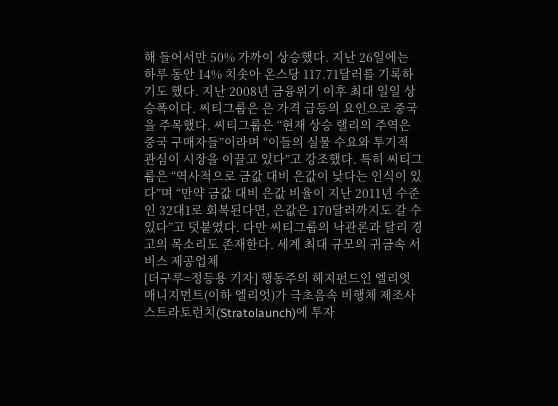해 들어서만 50% 가까이 상승했다. 지난 26일에는 하루 동안 14% 치솟아 온스당 117.71달러를 기록하기도 했다. 지난 2008년 금융위기 이후 최대 일일 상승폭이다. 씨티그룹은 은 가격 급등의 요인으로 중국을 주목했다. 씨티그룹은 “현재 상승 랠리의 주역은 중국 구매자들”이라며 “이들의 실물 수요와 투기적 관심이 시장을 이끌고 있다”고 강조했다. 특히 씨티그룹은 “역사적으로 금값 대비 은값이 낮다는 인식이 있다”며 “만약 금값 대비 은값 비율이 지난 2011년 수준인 32대1로 회복된다면, 은값은 170달러까지도 갈 수 있다”고 덧붙였다. 다만 씨티그룹의 낙관론과 달리 경고의 목소리도 존재한다. 세계 최대 규모의 귀금속 서비스 제공업체
[더구루=정등용 기자] 행동주의 헤지펀드인 엘리엇 매니지먼트(이하 엘리엇)가 극초음속 비행체 제조사 스트라토런치(Stratolaunch)에 투자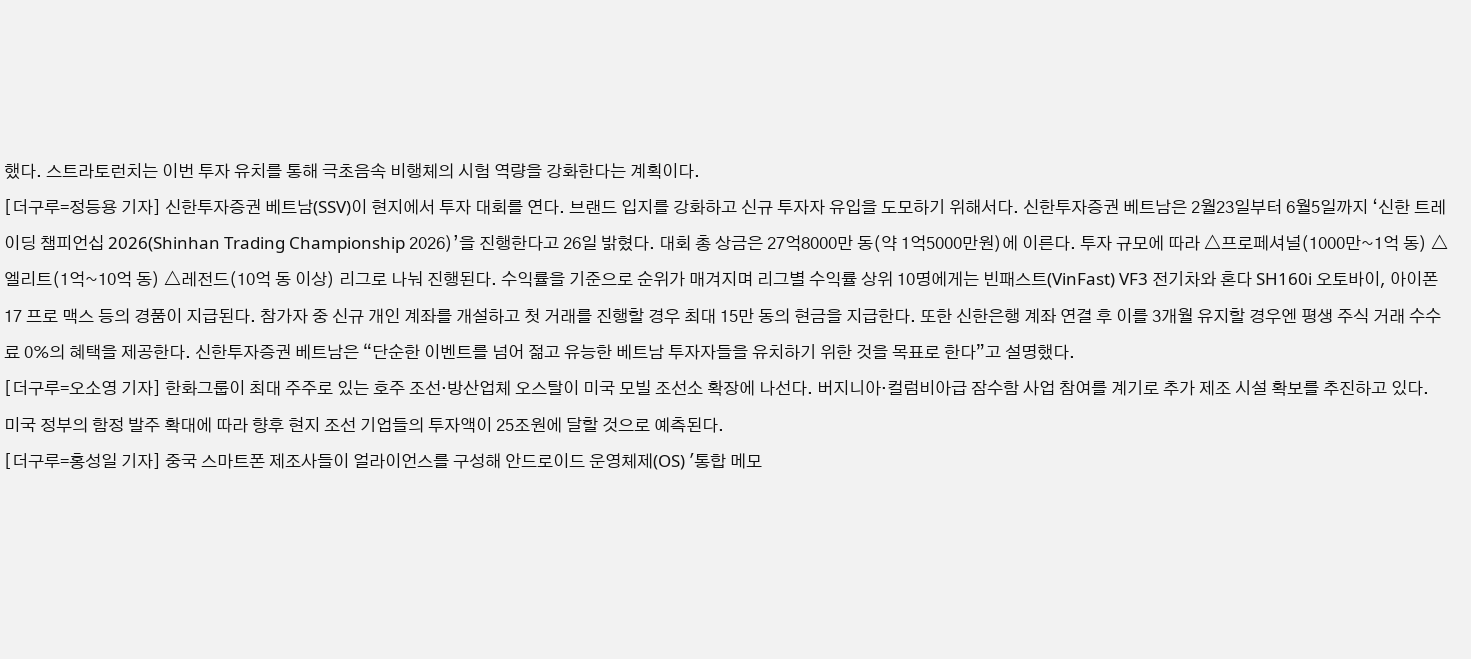했다. 스트라토런치는 이번 투자 유치를 통해 극초음속 비행체의 시험 역량을 강화한다는 계획이다.
[더구루=정등용 기자] 신한투자증권 베트남(SSV)이 현지에서 투자 대회를 연다. 브랜드 입지를 강화하고 신규 투자자 유입을 도모하기 위해서다. 신한투자증권 베트남은 2월23일부터 6월5일까지 ‘신한 트레이딩 챔피언십 2026(Shinhan Trading Championship 2026)’을 진행한다고 26일 밝혔다. 대회 총 상금은 27억8000만 동(약 1억5000만원)에 이른다. 투자 규모에 따라 △프로페셔널(1000만~1억 동) △엘리트(1억~10억 동) △레전드(10억 동 이상) 리그로 나눠 진행된다. 수익률을 기준으로 순위가 매겨지며 리그별 수익률 상위 10명에게는 빈패스트(VinFast) VF3 전기차와 혼다 SH160i 오토바이, 아이폰17 프로 맥스 등의 경품이 지급된다. 참가자 중 신규 개인 계좌를 개설하고 첫 거래를 진행할 경우 최대 15만 동의 현금을 지급한다. 또한 신한은행 계좌 연결 후 이를 3개월 유지할 경우엔 평생 주식 거래 수수료 0%의 혜택을 제공한다. 신한투자증권 베트남은 “단순한 이벤트를 넘어 젊고 유능한 베트남 투자자들을 유치하기 위한 것을 목표로 한다”고 설명했다.
[더구루=오소영 기자] 한화그룹이 최대 주주로 있는 호주 조선·방산업체 오스탈이 미국 모빌 조선소 확장에 나선다. 버지니아·컬럼비아급 잠수함 사업 참여를 계기로 추가 제조 시설 확보를 추진하고 있다. 미국 정부의 함정 발주 확대에 따라 향후 현지 조선 기업들의 투자액이 25조원에 달할 것으로 예측된다.
[더구루=홍성일 기자] 중국 스마트폰 제조사들이 얼라이언스를 구성해 안드로이드 운영체제(OS) '통합 메모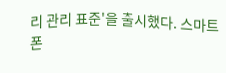리 관리 표준'을 출시했다. 스마트폰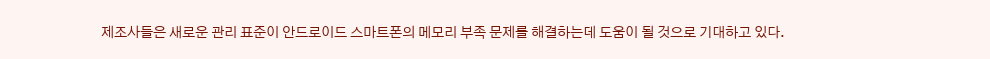제조사들은 새로운 관리 표준이 안드로이드 스마트폰의 메모리 부족 문제를 해결하는데 도움이 될 것으로 기대하고 있다.